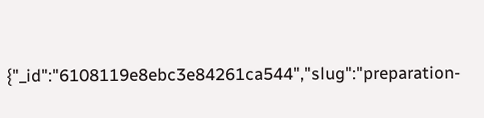{"_id":"6108119e8ebc3e84261ca544","slug":"preparation-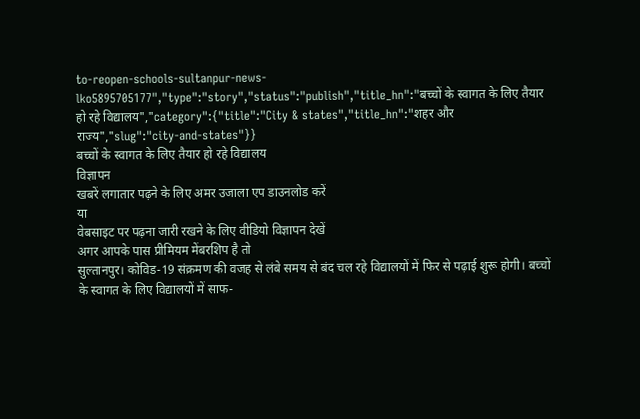to-reopen-schools-sultanpur-news-lko5895705177","type":"story","status":"publish","title_hn":"बच्चों के स्वागत के लिए तैयार हो रहे विद्यालय","category":{"title":"City & states","title_hn":"शहर और राज्य","slug":"city-and-states"}}
बच्चों के स्वागत के लिए तैयार हो रहे विद्यालय
विज्ञापन
खबरें लगातार पढ़ने के लिए अमर उजाला एप डाउनलोड करें
या
वेबसाइट पर पढ़ना जारी रखने के लिए वीडियो विज्ञापन देखें
अगर आपके पास प्रीमियम मेंबरशिप है तो
सुल्तानपुर। कोविड-19 संक्रमण की वजह से लंबे समय से बंद चल रहे विद्यालयों में फिर से पढ़ाई शुरू होगी। बच्चों के स्वागत के लिए विद्यालयों में साफ-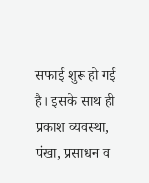सफाई शुरू हो गई है। इसके साथ ही प्रकाश व्यवस्था, पंखा, प्रसाधन व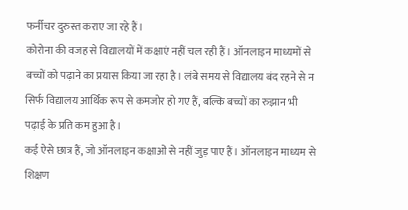फर्नीचर दुरुस्त कराए जा रहे हैं।
कोरोना की वजह से विद्यालयों में कक्षाएं नहीं चल रही हैं। ऑनलाइन माध्यमों से बच्चों को पढ़ाने का प्रयास किया जा रहा है। लंबे समय से विद्यालय बंद रहने से न सिर्फ विद्यालय आर्थिक रूप से कमजोर हो गए हैं, बल्कि बच्चों का रुझान भी पढ़ाई के प्रति कम हुआ है।
कई ऐसे छात्र हैं, जो ऑनलाइन कक्षाओं से नहीं जुड़ पाए हैं। ऑनलाइन माध्यम से शिक्षण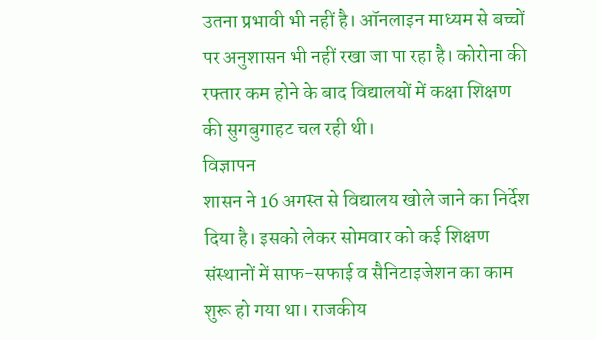उतना प्रभावी भी नहीं है। ऑनलाइन माध्यम से बच्चों पर अनुशासन भी नहीं रखा जा पा रहा है। कोरोना की रफ्तार कम होने के बाद विद्यालयों में कक्षा शिक्षण की सुगबुगाहट चल रही थी।
विज्ञापन
शासन ने 16 अगस्त से विद्यालय खोले जाने का निर्देश दिया है। इसको लेकर सोमवार को कई शिक्षण संस्थानों में साफ-सफाई व सैनिटाइजेशन का काम शुरू हो गया था। राजकीय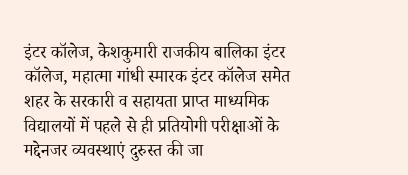इंटर कॉलेज, केशकुमारी राजकीय बालिका इंटर कॉलेज, महात्मा गांधी स्मारक इंटर कॉलेज समेत शहर के सरकारी व सहायता प्राप्त माध्यमिक विद्यालयों में पहले से ही प्रतियोगी परीक्षाओं के मद्देनजर व्यवस्थाएं दुरुस्त की जा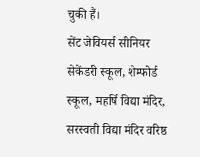चुकी हैं।
सेंट जेवियर्स सीनियर सेकेंडरी स्कूल, शेम्फोर्ड स्कूल, महर्षि विद्या मंदिर, सरस्वती विद्या मंदिर वरिष्ठ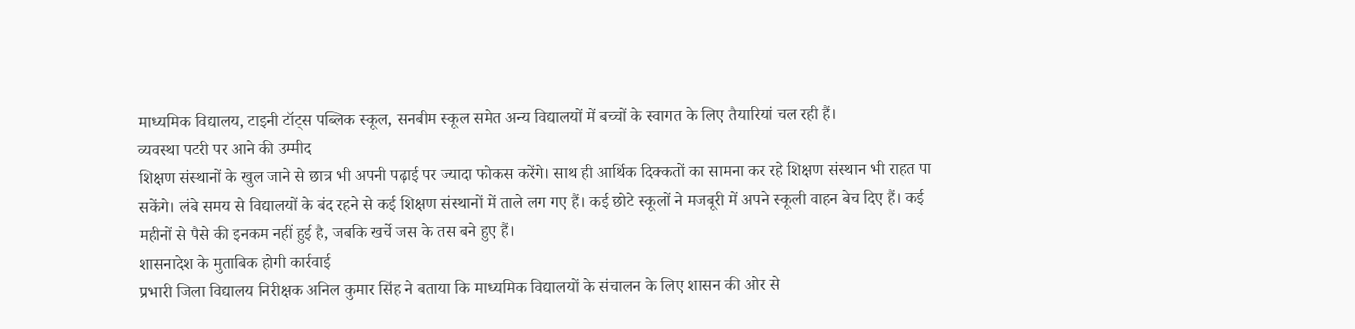माध्यमिक विद्यालय, टाइनी टॉट्स पब्लिक स्कूल, सनबीम स्कूल समेत अन्य विद्यालयों में बच्चों के स्वागत के लिए तैयारियां चल रही हैं।
व्यवस्था पटरी पर आने की उम्मीद
शिक्षण संस्थानों के खुल जाने से छात्र भी अपनी पढ़ाई पर ज्यादा फोकस करेंगे। साथ ही आर्थिक दिक्कतों का सामना कर रहे शिक्षण संस्थान भी राहत पा सकेंगे। लंबे समय से विद्यालयों के बंद रहने से कई शिक्षण संस्थानों में ताले लग गए हैं। कई छोटे स्कूलों ने मजबूरी में अपने स्कूली वाहन बेच दिए हैं। कई महीनों से पैसे की इनकम नहीं हुई है, जबकि खर्चे जस के तस बने हुए हैं।
शासनादेश के मुताबिक होगी कार्रवाई
प्रभारी जिला विद्यालय निरीक्षक अनिल कुमार सिंह ने बताया कि माध्यमिक विद्यालयों के संचालन के लिए शासन की ओर से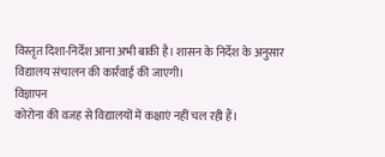विस्तृत दिशा-निर्देश आना अभी बाकी है। शासन के निर्देश के अनुसार विद्यालय संचालन की कार्रवाई की जाएगी।
विज्ञापन
कोरोना की वजह से विद्यालयों में कक्षाएं नहीं चल रही हैं।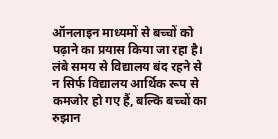ऑनलाइन माध्यमों से बच्चों को पढ़ाने का प्रयास किया जा रहा है। लंबे समय से विद्यालय बंद रहने से न सिर्फ विद्यालय आर्थिक रूप से कमजोर हो गए हैं, बल्कि बच्चों का रुझान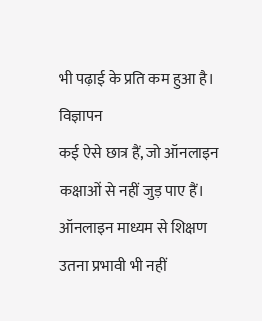भी पढ़ाई के प्रति कम हुआ है।
विज्ञापन
कई ऐसे छात्र हैं, जो ऑनलाइन कक्षाओं से नहीं जुड़ पाए हैं। ऑनलाइन माध्यम से शिक्षण उतना प्रभावी भी नहीं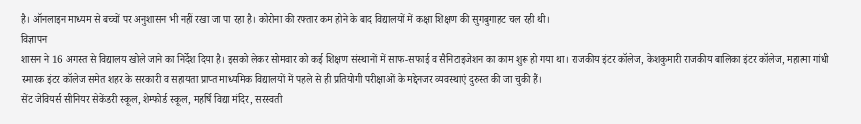है। ऑनलाइन माध्यम से बच्चों पर अनुशासन भी नहीं रखा जा पा रहा है। कोरोना की रफ्तार कम होने के बाद विद्यालयों में कक्षा शिक्षण की सुगबुगाहट चल रही थी।
विज्ञापन
शासन ने 16 अगस्त से विद्यालय खोले जाने का निर्देश दिया है। इसको लेकर सोमवार को कई शिक्षण संस्थानों में साफ-सफाई व सैनिटाइजेशन का काम शुरू हो गया था। राजकीय इंटर कॉलेज, केशकुमारी राजकीय बालिका इंटर कॉलेज, महात्मा गांधी स्मारक इंटर कॉलेज समेत शहर के सरकारी व सहायता प्राप्त माध्यमिक विद्यालयों में पहले से ही प्रतियोगी परीक्षाओं के मद्देनजर व्यवस्थाएं दुरुस्त की जा चुकी हैं।
सेंट जेवियर्स सीनियर सेकेंडरी स्कूल, शेम्फोर्ड स्कूल, महर्षि विद्या मंदिर, सरस्वती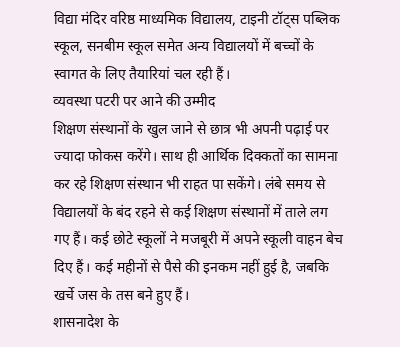विद्या मंदिर वरिष्ठ माध्यमिक विद्यालय, टाइनी टॉट्स पब्लिक स्कूल, सनबीम स्कूल समेत अन्य विद्यालयों में बच्चों के स्वागत के लिए तैयारियां चल रही हैं।
व्यवस्था पटरी पर आने की उम्मीद
शिक्षण संस्थानों के खुल जाने से छात्र भी अपनी पढ़ाई पर ज्यादा फोकस करेंगे। साथ ही आर्थिक दिक्कतों का सामना कर रहे शिक्षण संस्थान भी राहत पा सकेंगे। लंबे समय से विद्यालयों के बंद रहने से कई शिक्षण संस्थानों में ताले लग गए हैं। कई छोटे स्कूलों ने मजबूरी में अपने स्कूली वाहन बेच दिए हैं। कई महीनों से पैसे की इनकम नहीं हुई है, जबकि खर्चे जस के तस बने हुए हैं।
शासनादेश के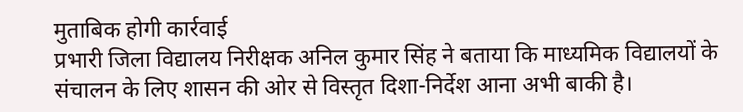मुताबिक होगी कार्रवाई
प्रभारी जिला विद्यालय निरीक्षक अनिल कुमार सिंह ने बताया कि माध्यमिक विद्यालयों के संचालन के लिए शासन की ओर से विस्तृत दिशा-निर्देश आना अभी बाकी है।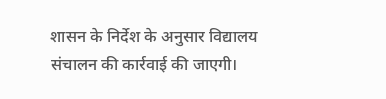शासन के निर्देश के अनुसार विद्यालय संचालन की कार्रवाई की जाएगी।